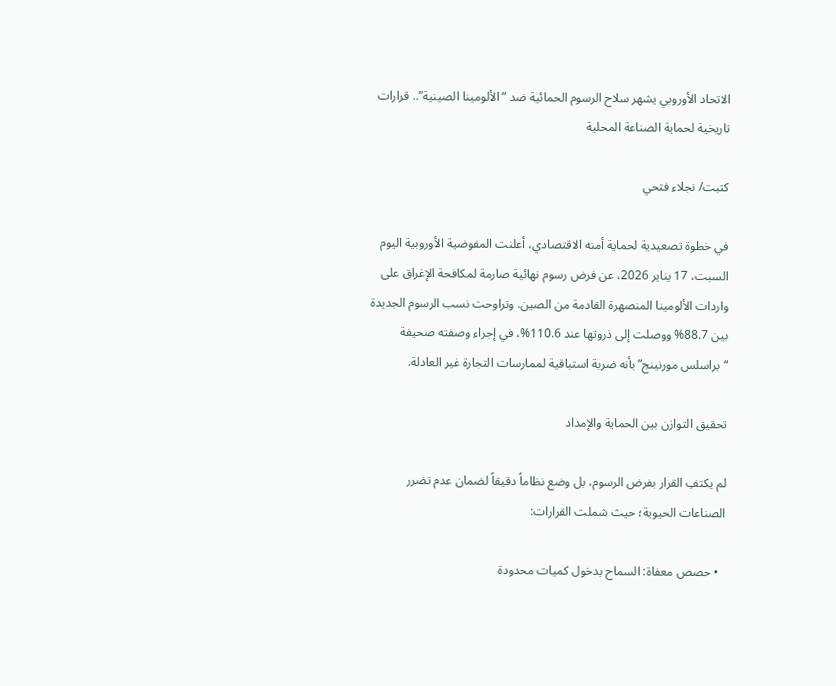الاتحاد الأوروبي يشهر سلاح الرسوم الحمائية ضد “الألومينا الصينية”.. قرارات تاريخية لحماية الصناعة المحلية

كتبت/ نجلاء فتحي

في خطوة تصعيدية لحماية أمنه الاقتصادي، أعلنت المفوضية الأوروبية اليوم السبت، 17 يناير 2026، عن فرض رسوم نهائية صارمة لمكافحة الإغراق على واردات الألومينا المنصهرة القادمة من الصين. وتراوحت نسب الرسوم الجديدة بين 88.7% ووصلت إلى ذروتها عند 110.6%، في إجراء وصفته صحيفة “براسلس مورنينج” بأنه ضربة استباقية لممارسات التجارة غير العادلة.

تحقيق التوازن بين الحماية والإمداد

لم يكتفِ القرار بفرض الرسوم، بل وضع نظاماً دقيقاً لضمان عدم تضرر الصناعات الحيوية؛ حيث شملت القرارات:

  • حصص معفاة: السماح بدخول كميات محدودة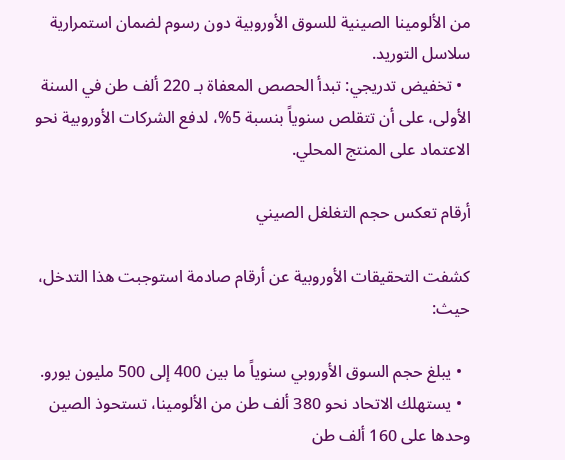من الألومينا الصينية للسوق الأوروبية دون رسوم لضمان استمرارية سلاسل التوريد.
  • تخفيض تدريجي: تبدأ الحصص المعفاة بـ 220 ألف طن في السنة الأولى، على أن تتقلص سنوياً بنسبة 5%، لدفع الشركات الأوروبية نحو الاعتماد على المنتج المحلي.

أرقام تعكس حجم التغلغل الصيني

كشفت التحقيقات الأوروبية عن أرقام صادمة استوجبت هذا التدخل، حيث:

  • يبلغ حجم السوق الأوروبي سنوياً ما بين 400 إلى 500 مليون يورو.
  • يستهلك الاتحاد نحو 380 ألف طن من الألومينا، تستحوذ الصين وحدها على 160 ألف طن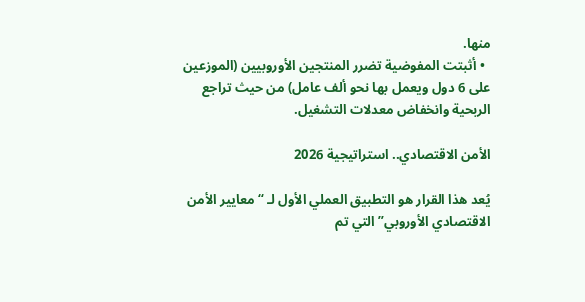منها.
  • أثبتت المفوضية تضرر المنتجين الأوروبيين (الموزعين على 6 دول ويعمل بها نحو ألف عامل) من حيث تراجع الربحية وانخفاض معدلات التشغيل.

الأمن الاقتصادي.. استراتيجية 2026

يُعد هذا القرار هو التطبيق العملي الأول لـ “معايير الأمن الاقتصادي الأوروبي” التي تم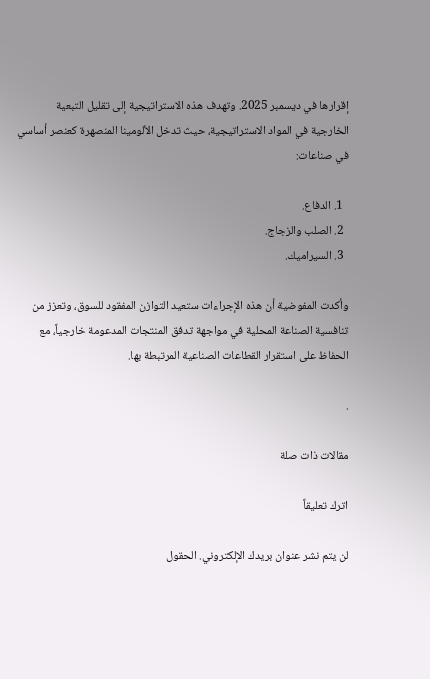إقرارها في ديسمبر 2025. وتهدف هذه الاستراتيجية إلى تقليل التبعية الخارجية في المواد الاستراتيجية، حيث تدخل الألومينا المنصهرة كعنصر أساسي في صناعات:

  1. الدفاع.
  2. الصلب والزجاج.
  3. السيراميك.

وأكدت المفوضية أن هذه الإجراءات ستعيد التوازن المفقود للسوق، وتعزز من تنافسية الصناعة المحلية في مواجهة تدفق المنتجات المدعومة خارجياً، مع الحفاظ على استقرار القطاعات الصناعية المرتبطة بها.

.

مقالات ذات صلة

اترك تعليقاً

لن يتم نشر عنوان بريدك الإلكتروني. الحقول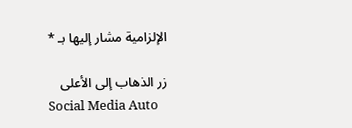الإلزامية مشار إليها بـ *

زر الذهاب إلى الأعلى
Social Media Auto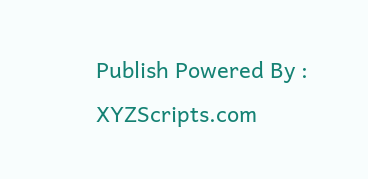Publish Powered By : XYZScripts.com